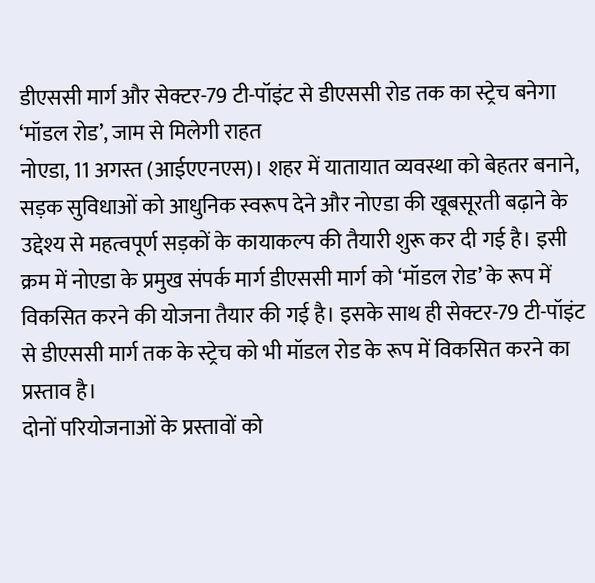डीएससी मार्ग और सेक्टर-79 टी-पॉइंट से डीएससी रोड तक का स्ट्रेच बनेगा ‘मॉडल रोड’, जाम से मिलेगी राहत
नोएडा, 11 अगस्त (आईएएनएस)। शहर में यातायात व्यवस्था को बेहतर बनाने, सड़क सुविधाओं को आधुनिक स्वरूप देने और नोएडा की खूबसूरती बढ़ाने के उद्देश्य से महत्वपूर्ण सड़कों के कायाकल्प की तैयारी शुरू कर दी गई है। इसी क्रम में नोएडा के प्रमुख संपर्क मार्ग डीएससी मार्ग को ‘मॉडल रोड’ के रूप में विकसित करने की योजना तैयार की गई है। इसके साथ ही सेक्टर-79 टी-पॉइंट से डीएससी मार्ग तक के स्ट्रेच को भी मॉडल रोड के रूप में विकसित करने का प्रस्ताव है।
दोनों परियोजनाओं के प्रस्तावों को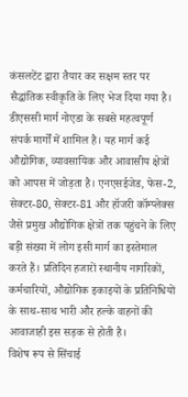कंसलटेंट द्वारा तैयार कर सक्षम स्तर पर सैद्धांतिक स्वीकृति के लिए भेज दिया गया है। डीएससी मार्ग नोएडा के सबसे महत्वपूर्ण संपर्क मार्गों में शामिल है। यह मार्ग कई औद्योगिक, व्यावसायिक और आवासीय क्षेत्रों को आपस में जोड़ता है। एनएसईजेड, फेस-2, सेक्टर-80, सेक्टर-81 और हॉजरी कॉम्प्लेक्स जैसे प्रमुख औद्योगिक क्षेत्रों तक पहुंचने के लिए बड़ी संख्या में लोग इसी मार्ग का इस्तेमाल करते हैं। प्रतिदिन हजारों स्थानीय नागरिकों, कर्मचारियों, औद्योगिक इकाइयों के प्रतिनिधियों के साथ-साथ भारी और हल्के वाहनों की आवाजाही इस सड़क से होती है।
विशेष रूप से सिंचाई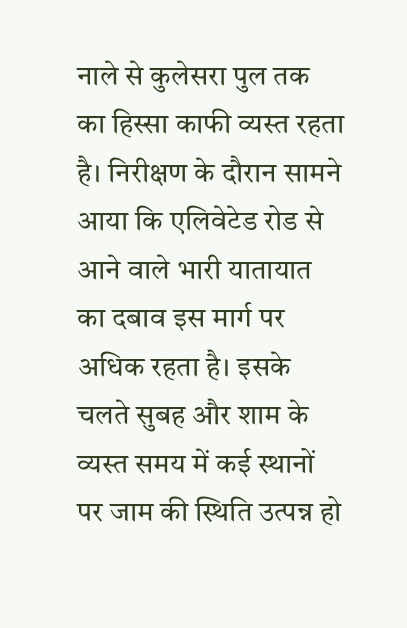नाले से कुलेसरा पुल तक का हिस्सा काफी व्यस्त रहता है। निरीक्षण के दौरान सामने आया कि एलिवेटेड रोड से आने वाले भारी यातायात का दबाव इस मार्ग पर अधिक रहता है। इसके चलते सुबह और शाम के व्यस्त समय में कई स्थानों पर जाम की स्थिति उत्पन्न हो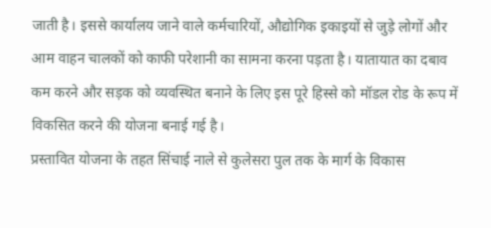जाती है। इससे कार्यालय जाने वाले कर्मचारियों, औद्योगिक इकाइयों से जुड़े लोगों और आम वाहन चालकों को काफी परेशानी का सामना करना पड़ता है। यातायात का दबाव कम करने और सड़क को व्यवस्थित बनाने के लिए इस पूरे हिस्से को मॉडल रोड के रूप में विकसित करने की योजना बनाई गई है।
प्रस्तावित योजना के तहत सिंचाई नाले से कुलेसरा पुल तक के मार्ग के विकास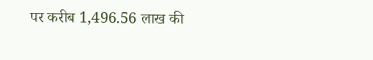पर करीब 1,496.56 लाख की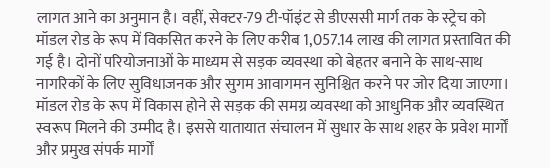लागत आने का अनुमान है। वहीं, सेक्टर-79 टी-पॉइंट से डीएससी मार्ग तक के स्ट्रेच को मॉडल रोड के रूप में विकसित करने के लिए करीब 1,057.14 लाख की लागत प्रस्तावित की गई है। दोनों परियोजनाओं के माध्यम से सड़क व्यवस्था को बेहतर बनाने के साथ-साथ नागरिकों के लिए सुविधाजनक और सुगम आवागमन सुनिश्चित करने पर जोर दिया जाएगा।
मॉडल रोड के रूप में विकास होने से सड़क की समग्र व्यवस्था को आधुनिक और व्यवस्थित स्वरूप मिलने की उम्मीद है। इससे यातायात संचालन में सुधार के साथ शहर के प्रवेश मार्गों और प्रमुख संपर्क मार्गों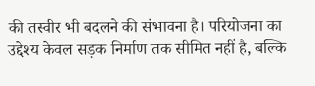की तस्वीर भी बदलने की संभावना है। परियोजना का उद्देश्य केवल सड़क निर्माण तक सीमित नहीं है, बल्कि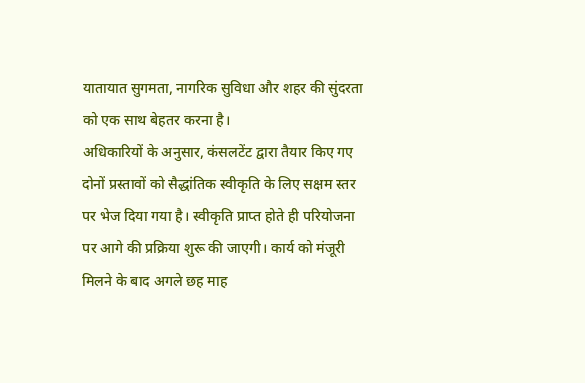यातायात सुगमता, नागरिक सुविधा और शहर की सुंदरता को एक साथ बेहतर करना है।
अधिकारियों के अनुसार, कंसलटेंट द्वारा तैयार किए गए दोनों प्रस्तावों को सैद्धांतिक स्वीकृति के लिए सक्षम स्तर पर भेज दिया गया है। स्वीकृति प्राप्त होते ही परियोजना पर आगे की प्रक्रिया शुरू की जाएगी। कार्य को मंजूरी मिलने के बाद अगले छह माह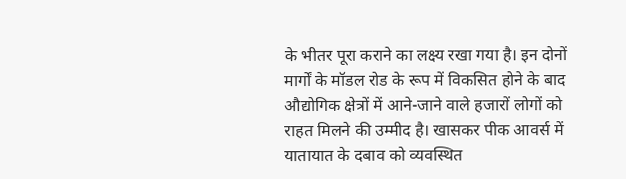के भीतर पूरा कराने का लक्ष्य रखा गया है। इन दोनों मार्गों के मॉडल रोड के रूप में विकसित होने के बाद औद्योगिक क्षेत्रों में आने-जाने वाले हजारों लोगों को राहत मिलने की उम्मीद है। खासकर पीक आवर्स में यातायात के दबाव को व्यवस्थित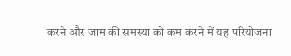करने और जाम की समस्या को कम करने में यह परियोजना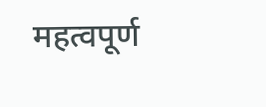महत्वपूर्ण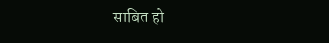साबित हो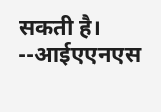सकती है।
--आईएएनएस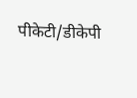पीकेटी/डीकेपी